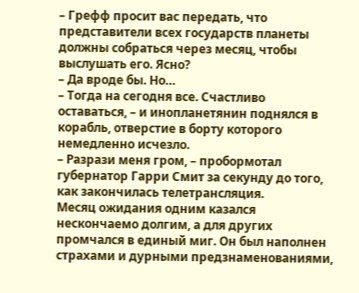– Грефф просит вас передать, что представители всех государств планеты должны собраться через месяц, чтобы выслушать его. Ясно?
– Да вроде бы. Но…
– Тогда на сегодня все. Счастливо оставаться, – и инопланетянин поднялся в корабль, отверстие в борту которого немедленно исчезло.
– Разрази меня гром, – пробормотал губернатор Гарри Смит за секунду до того, как закончилась телетрансляция.
Месяц ожидания одним казался нескончаемо долгим, а для других промчался в единый миг. Он был наполнен страхами и дурными предзнаменованиями,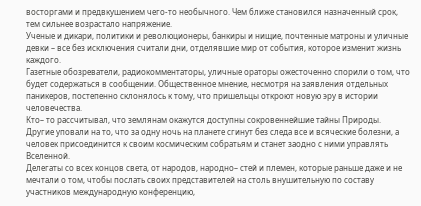восторгами и предвкушением чего-то необычного. Чем ближе становился назначенный срок, тем сильнее возрастало напряжение.
Ученые и дикари, политики и революционеры, банкиры и нищие, почтенные матроны и уличные девки – все без исключения считали дни, отделявшие мир от события, которое изменит жизнь каждого.
Газетные обозреватели, радиокомментаторы, уличные ораторы ожесточенно спорили о том, что будет содержаться в сообщении. Общественное мнение, несмотря на заявления отдельных паникеров, постепенно склонялось к тому, что пришельцы откроют новую эру в истории человечества.
Кто– то рассчитывал, что землянам окажутся доступны сокровеннейшие тайны Природы. Другие уповали на то, что за одну ночь на планете сгинут без следа все и всяческие болезни, а человек присоединится к своим космическим собратьям и станет заодно с ними управлять Вселенной.
Делегаты со всех концов света, от народов, народно– стей и племен, которые раньше даже и не мечтали о том, чтобы послать своих представителей на столь внушительную по составу участников международную конференцию,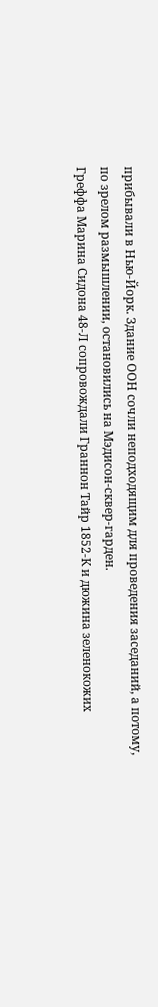прибывали в Нью-Йорк. Здание ООН сочли неподходящим для проведения заседаний, а потому, по зрелом размышлении, остановились на Мэдисон-сквер-гарден.
Греффа Марина Сидона 48-Л сопровождали Граннон Тайр 1852-К и дюжина зеленокожих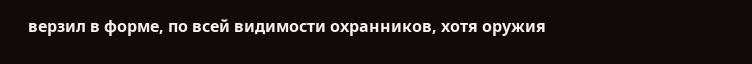верзил в форме, по всей видимости охранников, хотя оружия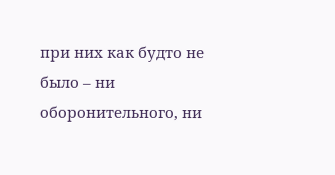при них как будто не было – ни оборонительного, ни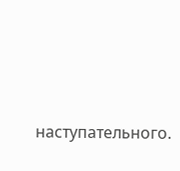наступательного.